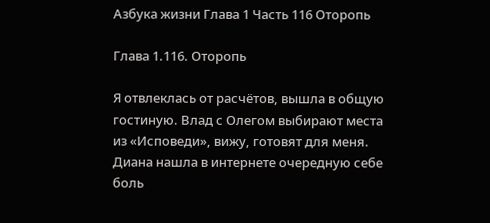Азбука жизни Глава 1 Часть 116 Оторопь

Глава 1.116. Оторопь

Я отвлеклась от расчётов, вышла в общую гостиную. Влад с Олегом выбирают места из «Исповеди», вижу, готовят для меня. Диана нашла в интернете очередную себе боль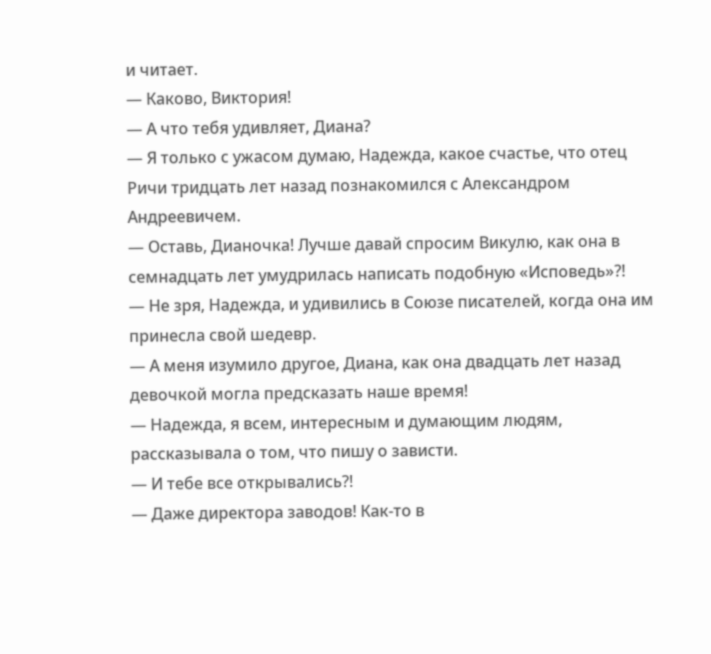и читает.
— Каково, Виктория!
— А что тебя удивляет, Диана?
— Я только с ужасом думаю, Надежда, какое счастье, что отец Ричи тридцать лет назад познакомился с Александром Андреевичем.
— Оставь, Дианочка! Лучше давай спросим Викулю, как она в семнадцать лет умудрилась написать подобную «Исповедь»?!
— Не зря, Надежда, и удивились в Союзе писателей, когда она им принесла свой шедевр.
— А меня изумило другое, Диана, как она двадцать лет назад девочкой могла предсказать наше время!
— Надежда, я всем, интересным и думающим людям, рассказывала о том, что пишу о зависти.
— И тебе все открывались?!
— Даже директора заводов! Как-то в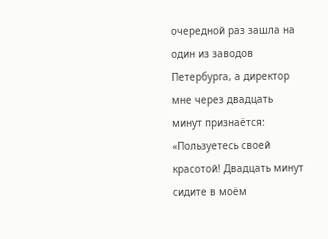очередной раз зашла на один из заводов Петербурга, а директор мне через двадцать минут признаётся: «Пользуетесь своей красотой! Двадцать минут сидите в моём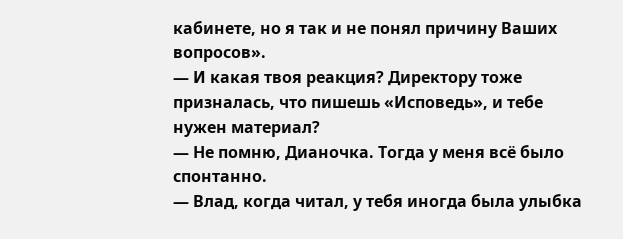кабинете, но я так и не понял причину Ваших вопросов».
— И какая твоя реакция? Директору тоже призналась, что пишешь «Исповедь», и тебе нужен материал?
— Не помню, Дианочка. Тогда у меня всё было спонтанно.
— Влад, когда читал, у тебя иногда была улыбка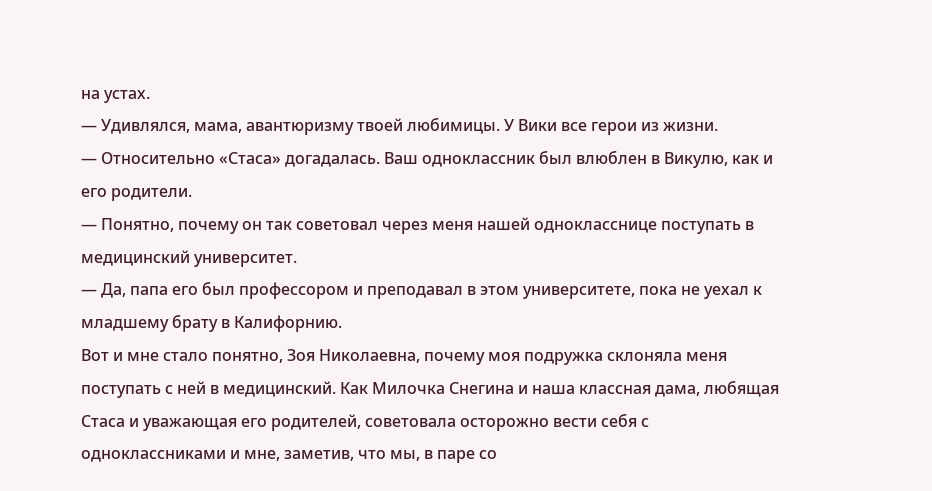на устах.
— Удивлялся, мама, авантюризму твоей любимицы. У Вики все герои из жизни.
— Относительно «Стаса» догадалась. Ваш одноклассник был влюблен в Викулю, как и его родители.
— Понятно, почему он так советовал через меня нашей однокласснице поступать в медицинский университет.
— Да, папа его был профессором и преподавал в этом университете, пока не уехал к младшему брату в Калифорнию.
Вот и мне стало понятно, Зоя Николаевна, почему моя подружка склоняла меня поступать с ней в медицинский. Как Милочка Снегина и наша классная дама, любящая Стаса и уважающая его родителей, советовала осторожно вести себя с одноклассниками и мне, заметив, что мы, в паре со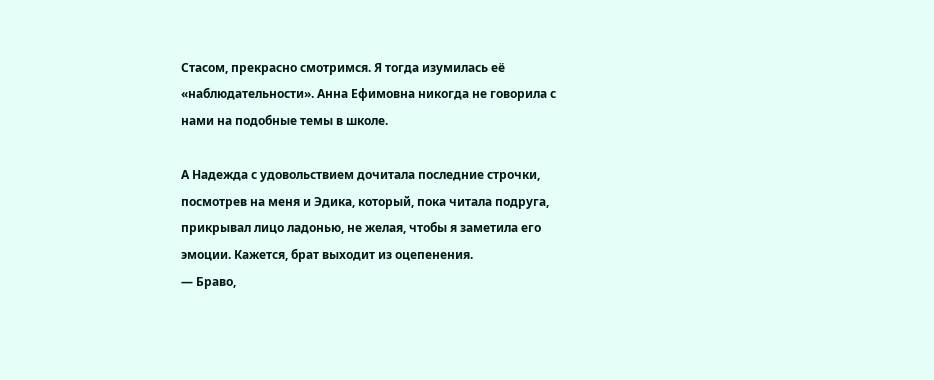Стасом, прекрасно смотримся. Я тогда изумилась её «наблюдательности». Анна Ефимовна никогда не говорила с нами на подобные темы в школе.

А Надежда с удовольствием дочитала последние строчки, посмотрев на меня и Эдика, который, пока читала подруга, прикрывал лицо ладонью, не желая, чтобы я заметила его эмоции. Кажется, брат выходит из оцепенения.
— Браво,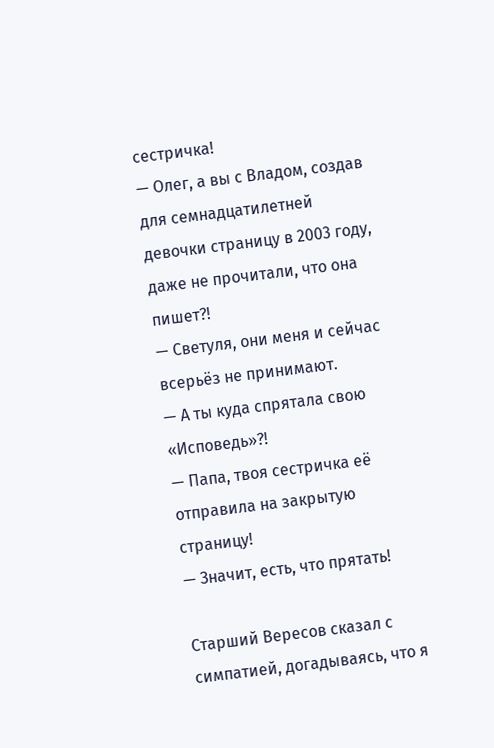сестричка!
— Олег, а вы с Владом, создав для семнадцатилетней девочки страницу в 2003 году, даже не прочитали, что она пишет?!
— Светуля, они меня и сейчас всерьёз не принимают.
— А ты куда спрятала свою «Исповедь»?!
— Папа, твоя сестричка её отправила на закрытую страницу!
— Значит, есть, что прятать!

Старший Вересов сказал с симпатией, догадываясь, что я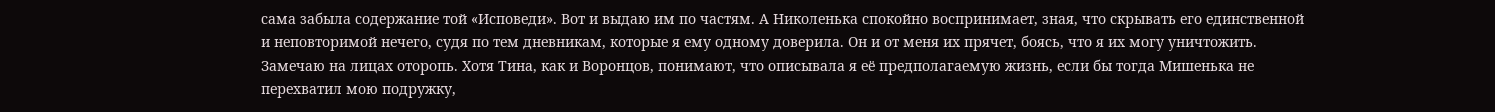сама забыла содержание той «Исповеди». Вот и выдаю им по частям. А Николенька спокойно воспринимает, зная, что скрывать его единственной и неповторимой нечего, судя по тем дневникам, которые я ему одному доверила. Он и от меня их прячет, боясь, что я их могу уничтожить. Замечаю на лицах оторопь. Хотя Тина, как и Воронцов, понимают, что описывала я её предполагаемую жизнь, если бы тогда Мишенька не перехватил мою подружку,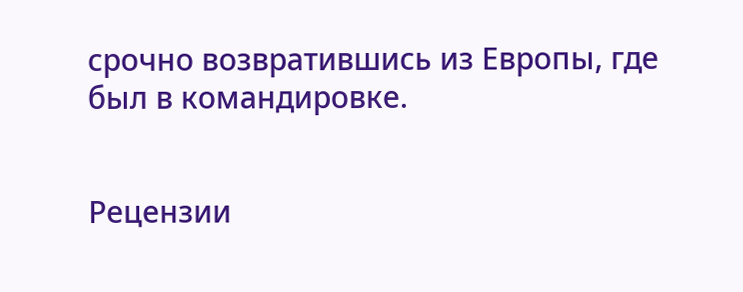срочно возвратившись из Европы, где был в командировке.


Рецензии